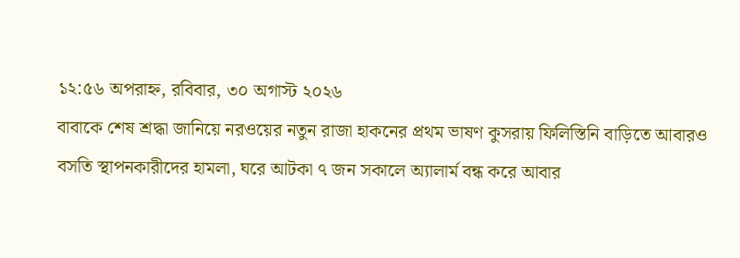১২:৫৬ অপরাহ্ন, রবিবার, ৩০ অগাস্ট ২০২৬
বাবাকে শেষ শ্রদ্ধা জানিয়ে নরওয়ের নতুন রাজা হাকনের প্রথম ভাষণ কুসরায় ফিলিস্তিনি বাড়িতে আবারও বসতি স্থাপনকারীদের হামলা, ঘরে আটকা ৭ জন সকালে অ্যালার্ম বন্ধ করে আবার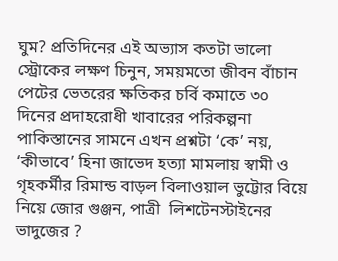ঘুম? প্রতিদিনের এই অভ্যাস কতটা ভালো স্ট্রোকের লক্ষণ চিনুন, সময়মতো জীবন বাঁচান পেটের ভেতরের ক্ষতিকর চর্বি কমাতে ৩০ দিনের প্রদাহরোধী খাবারের পরিকল্পনা পাকিস্তানের সামনে এখন প্রশ্নটা ‘কে’ নয়, ‘কীভাবে’ হিনা জাভেদ হত্যা মামলায় স্বামী ও গৃহকর্মীর রিমান্ড বাড়ল বিলাওয়াল ভুট্টোর বিয়ে নিয়ে জোর গুঞ্জন, পাত্রী  লিশটেনস্টাইনের ভাদুজের ?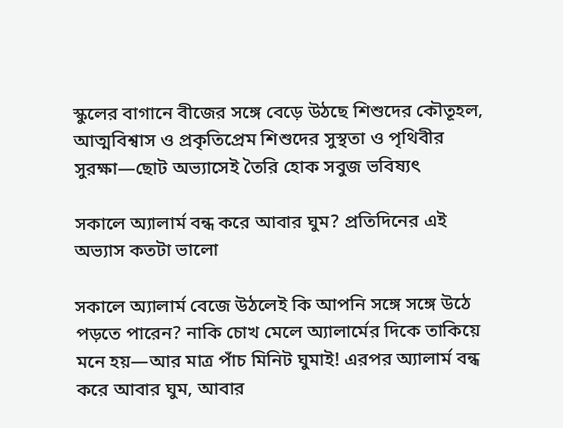স্কুলের বাগানে বীজের সঙ্গে বেড়ে উঠছে শিশুদের কৌতূহল, আত্মবিশ্বাস ও প্রকৃতিপ্রেম শিশুদের সুস্থতা ও পৃথিবীর সুরক্ষা—ছোট অভ্যাসেই তৈরি হোক সবুজ ভবিষ্যৎ

সকালে অ্যালার্ম বন্ধ করে আবার ঘুম? প্রতিদিনের এই অভ্যাস কতটা ভালো

সকালে অ্যালার্ম বেজে উঠলেই কি আপনি সঙ্গে সঙ্গে উঠে পড়তে পারেন? নাকি চোখ মেলে অ্যালার্মের দিকে তাকিয়ে মনে হয়—আর মাত্র পাঁচ মিনিট ঘুমাই! এরপর অ্যালার্ম বন্ধ করে আবার ঘুম, আবার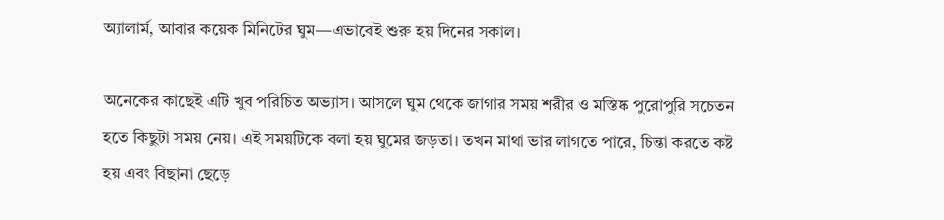অ্যালার্ম, আবার কয়েক মিনিটের ঘুম—এভাবেই শুরু হয় দিনের সকাল।

অনেকের কাছেই এটি খুব পরিচিত অভ্যাস। আসলে ঘুম থেকে জাগার সময় শরীর ও মস্তিষ্ক পুরোপুরি সচেতন হতে কিছুটা সময় নেয়। এই সময়টিকে বলা হয় ঘুমের জড়তা। তখন মাথা ভার লাগতে পারে, চিন্তা করতে কষ্ট হয় এবং বিছানা ছেড়ে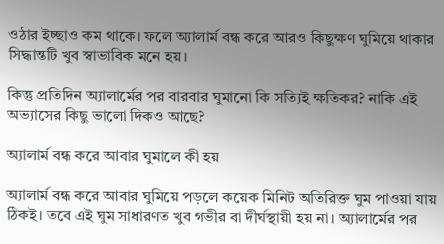ওঠার ইচ্ছাও কম থাকে। ফলে অ্যালার্ম বন্ধ করে আরও কিছুক্ষণ ঘুমিয়ে থাকার সিদ্ধান্তটি খুব স্বাভাবিক মনে হয়।

কিন্তু প্রতিদিন অ্যালার্মের পর বারবার ঘুমানো কি সত্যিই ক্ষতিকর? নাকি এই অভ্যাসের কিছু ভালো দিকও আছে?

অ্যালার্ম বন্ধ করে আবার ঘুমালে কী হয়

অ্যালার্ম বন্ধ করে আবার ঘুমিয়ে পড়লে কয়েক মিনিট অতিরিক্ত ঘুম পাওয়া যায় ঠিকই। তবে এই ঘুম সাধারণত খুব গভীর বা দীর্ঘস্থায়ী হয় না। অ্যালার্মের পর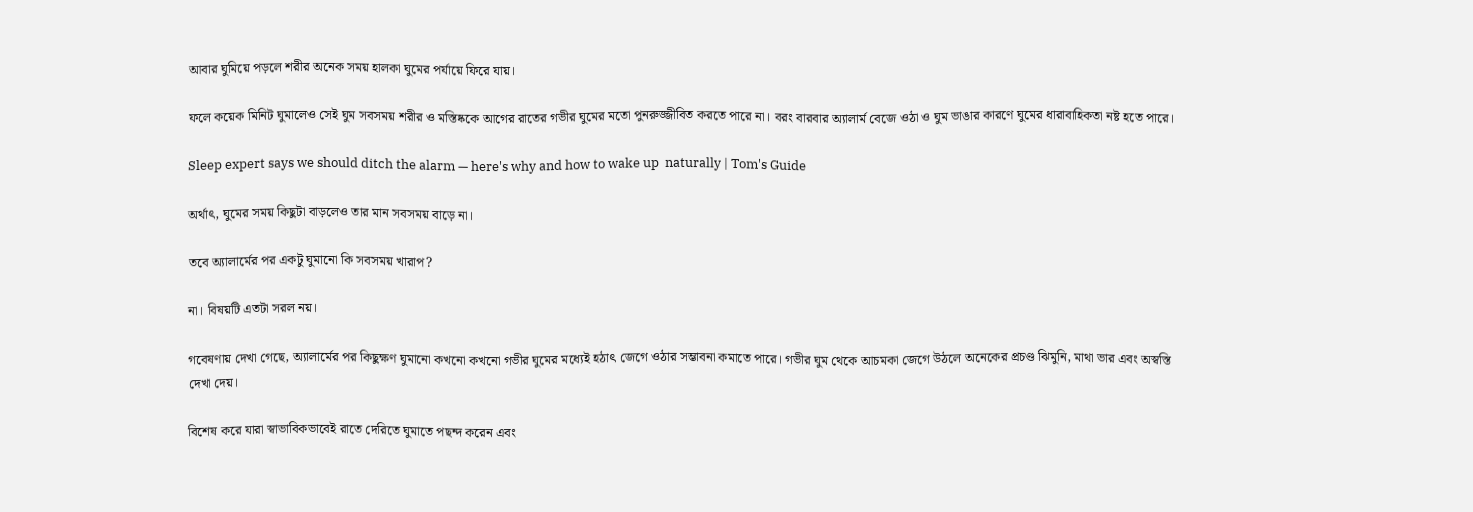আবার ঘুমিয়ে পড়লে শরীর অনেক সময় হালকা ঘুমের পর্যায়ে ফিরে যায়।

ফলে কয়েক মিনিট ঘুমালেও সেই ঘুম সবসময় শরীর ও মস্তিষ্ককে আগের রাতের গভীর ঘুমের মতো পুনরুজ্জীবিত করতে পারে না। বরং বারবার অ্যালার্ম বেজে ওঠা ও ঘুম ভাঙার কারণে ঘুমের ধারাবাহিকতা নষ্ট হতে পারে।

Sleep expert says we should ditch the alarm — here's why and how to wake up  naturally | Tom's Guide

অর্থাৎ, ঘুমের সময় কিছুটা বাড়লেও তার মান সবসময় বাড়ে না।

তবে অ্যালার্মের পর একটু ঘুমানো কি সবসময় খারাপ?

না। বিষয়টি এতটা সরল নয়।

গবেষণায় দেখা গেছে, অ্যালার্মের পর কিছুক্ষণ ঘুমানো কখনো কখনো গভীর ঘুমের মধ্যেই হঠাৎ জেগে ওঠার সম্ভাবনা কমাতে পারে। গভীর ঘুম থেকে আচমকা জেগে উঠলে অনেকের প্রচণ্ড ঝিমুনি, মাথা ভার এবং অস্বস্তি দেখা দেয়।

বিশেষ করে যারা স্বাভাবিকভাবেই রাতে দেরিতে ঘুমাতে পছন্দ করেন এবং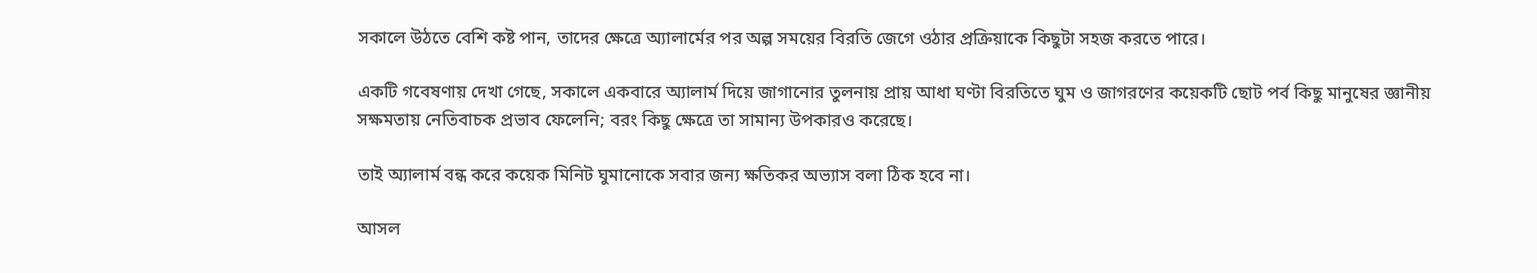সকালে উঠতে বেশি কষ্ট পান, তাদের ক্ষেত্রে অ্যালার্মের পর অল্প সময়ের বিরতি জেগে ওঠার প্রক্রিয়াকে কিছুটা সহজ করতে পারে।

একটি গবেষণায় দেখা গেছে, সকালে একবারে অ্যালার্ম দিয়ে জাগানোর তুলনায় প্রায় আধা ঘণ্টা বিরতিতে ঘুম ও জাগরণের কয়েকটি ছোট পর্ব কিছু মানুষের জ্ঞানীয় সক্ষমতায় নেতিবাচক প্রভাব ফেলেনি; বরং কিছু ক্ষেত্রে তা সামান্য উপকারও করেছে।

তাই অ্যালার্ম বন্ধ করে কয়েক মিনিট ঘুমানোকে সবার জন্য ক্ষতিকর অভ্যাস বলা ঠিক হবে না।

আসল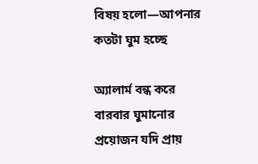বিষয় হলো—আপনার কতটা ঘুম হচ্ছে

অ্যালার্ম বন্ধ করে বারবার ঘুমানোর প্রয়োজন যদি প্রায়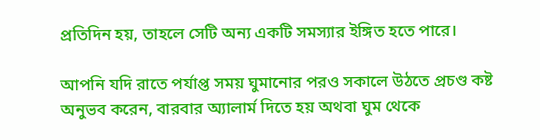প্রতিদিন হয়, তাহলে সেটি অন্য একটি সমস্যার ইঙ্গিত হতে পারে।

আপনি যদি রাতে পর্যাপ্ত সময় ঘুমানোর পরও সকালে উঠতে প্রচণ্ড কষ্ট অনুভব করেন, বারবার অ্যালার্ম দিতে হয় অথবা ঘুম থেকে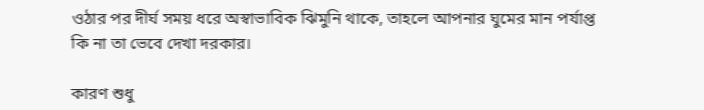ওঠার পর দীর্ঘ সময় ধরে অস্বাভাবিক ঝিমুনি থাকে, তাহলে আপনার ঘুমের মান পর্যাপ্ত কি না তা ভেবে দেখা দরকার।

কারণ শুধু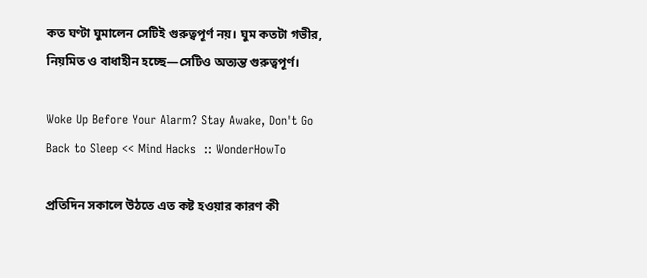কত ঘণ্টা ঘুমালেন সেটিই গুরুত্বপূর্ণ নয়। ঘুম কতটা গভীর, নিয়মিত ও বাধাহীন হচ্ছে—সেটিও অত্যন্ত গুরুত্বপূর্ণ।

Woke Up Before Your Alarm? Stay Awake, Don't Go Back to Sleep << Mind Hacks  :: WonderHowTo

প্রতিদিন সকালে উঠতে এত কষ্ট হওয়ার কারণ কী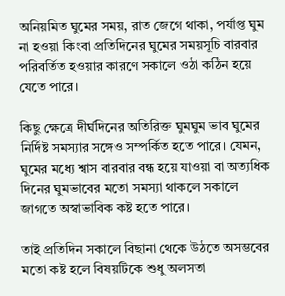অনিয়মিত ঘুমের সময়, রাত জেগে থাকা, পর্যাপ্ত ঘুম না হওয়া কিংবা প্রতিদিনের ঘুমের সময়সূচি বারবার পরিবর্তিত হওয়ার কারণে সকালে ওঠা কঠিন হয়ে যেতে পারে।

কিছু ক্ষেত্রে দীর্ঘদিনের অতিরিক্ত ঘুমঘুম ভাব ঘুমের নির্দিষ্ট সমস্যার সঙ্গেও সম্পর্কিত হতে পারে। যেমন, ঘুমের মধ্যে শ্বাস বারবার বন্ধ হয়ে যাওয়া বা অত্যধিক দিনের ঘুমভাবের মতো সমস্যা থাকলে সকালে জাগতে অস্বাভাবিক কষ্ট হতে পারে।

তাই প্রতিদিন সকালে বিছানা থেকে উঠতে অসম্ভবের মতো কষ্ট হলে বিষয়টিকে শুধু অলসতা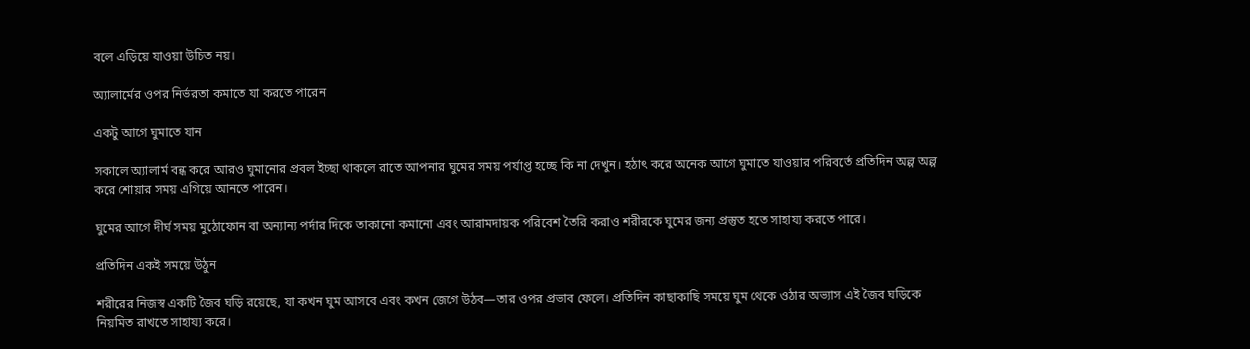বলে এড়িয়ে যাওয়া উচিত নয়।

অ্যালার্মের ওপর নির্ভরতা কমাতে যা করতে পারেন

একটু আগে ঘুমাতে যান

সকালে অ্যালার্ম বন্ধ করে আরও ঘুমানোর প্রবল ইচ্ছা থাকলে রাতে আপনার ঘুমের সময় পর্যাপ্ত হচ্ছে কি না দেখুন। হঠাৎ করে অনেক আগে ঘুমাতে যাওয়ার পরিবর্তে প্রতিদিন অল্প অল্প করে শোয়ার সময় এগিয়ে আনতে পারেন।

ঘুমের আগে দীর্ঘ সময় মুঠোফোন বা অন্যান্য পর্দার দিকে তাকানো কমানো এবং আরামদায়ক পরিবেশ তৈরি করাও শরীরকে ঘুমের জন্য প্রস্তুত হতে সাহায্য করতে পারে।

প্রতিদিন একই সময়ে উঠুন

শরীরের নিজস্ব একটি জৈব ঘড়ি রয়েছে, যা কখন ঘুম আসবে এবং কখন জেগে উঠব—তার ওপর প্রভাব ফেলে। প্রতিদিন কাছাকাছি সময়ে ঘুম থেকে ওঠার অভ্যাস এই জৈব ঘড়িকে নিয়মিত রাখতে সাহায্য করে।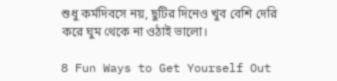শুধু কর্মদিবসে নয়, ছুটির দিনেও খুব বেশি দেরি করে ঘুম থেকে না ওঠাই ভালো।

8 Fun Ways to Get Yourself Out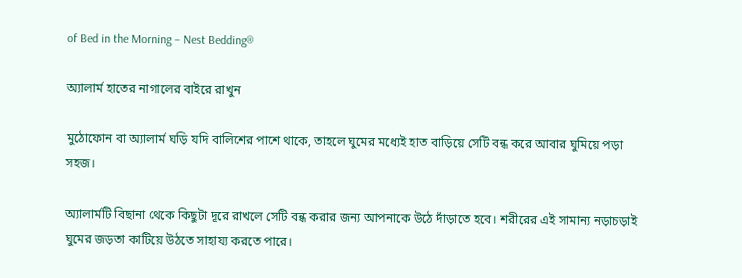of Bed in the Morning – Nest Bedding®

অ্যালার্ম হাতের নাগালের বাইরে রাখুন

মুঠোফোন বা অ্যালার্ম ঘড়ি যদি বালিশের পাশে থাকে, তাহলে ঘুমের মধ্যেই হাত বাড়িয়ে সেটি বন্ধ করে আবার ঘুমিয়ে পড়া সহজ।

অ্যালার্মটি বিছানা থেকে কিছুটা দূরে রাখলে সেটি বন্ধ করার জন্য আপনাকে উঠে দাঁড়াতে হবে। শরীরের এই সামান্য নড়াচড়াই ঘুমের জড়তা কাটিয়ে উঠতে সাহায্য করতে পারে।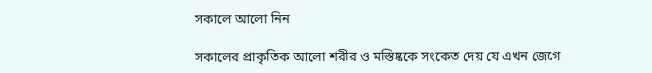সকালে আলো নিন

সকালের প্রাকৃতিক আলো শরীর ও মস্তিষ্ককে সংকেত দেয় যে এখন জেগে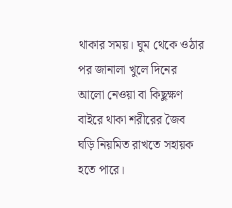থাকার সময়। ঘুম থেকে ওঠার পর জানালা খুলে দিনের আলো নেওয়া বা কিছুক্ষণ বাইরে থাকা শরীরের জৈব ঘড়ি নিয়মিত রাখতে সহায়ক হতে পারে।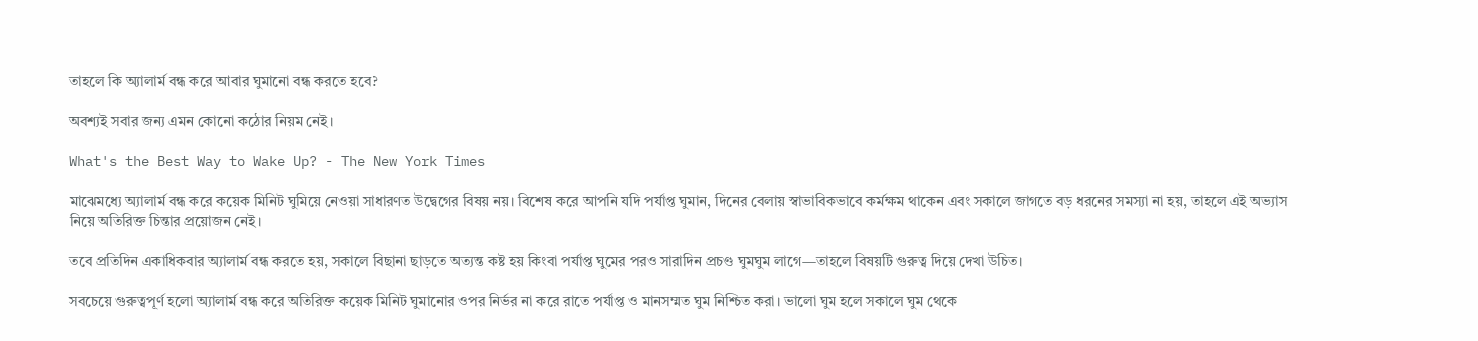তাহলে কি অ্যালার্ম বন্ধ করে আবার ঘুমানো বন্ধ করতে হবে?

অবশ্যই সবার জন্য এমন কোনো কঠোর নিয়ম নেই।

What's the Best Way to Wake Up? - The New York Times

মাঝেমধ্যে অ্যালার্ম বন্ধ করে কয়েক মিনিট ঘুমিয়ে নেওয়া সাধারণত উদ্বেগের বিষয় নয়। বিশেষ করে আপনি যদি পর্যাপ্ত ঘুমান, দিনের বেলায় স্বাভাবিকভাবে কর্মক্ষম থাকেন এবং সকালে জাগতে বড় ধরনের সমস্যা না হয়, তাহলে এই অভ্যাস নিয়ে অতিরিক্ত চিন্তার প্রয়োজন নেই।

তবে প্রতিদিন একাধিকবার অ্যালার্ম বন্ধ করতে হয়, সকালে বিছানা ছাড়তে অত্যন্ত কষ্ট হয় কিংবা পর্যাপ্ত ঘুমের পরও সারাদিন প্রচণ্ড ঘুমঘুম লাগে—তাহলে বিষয়টি গুরুত্ব দিয়ে দেখা উচিত।

সবচেয়ে গুরুত্বপূর্ণ হলো অ্যালার্ম বন্ধ করে অতিরিক্ত কয়েক মিনিট ঘুমানোর ওপর নির্ভর না করে রাতে পর্যাপ্ত ও মানসম্মত ঘুম নিশ্চিত করা। ভালো ঘুম হলে সকালে ঘুম থেকে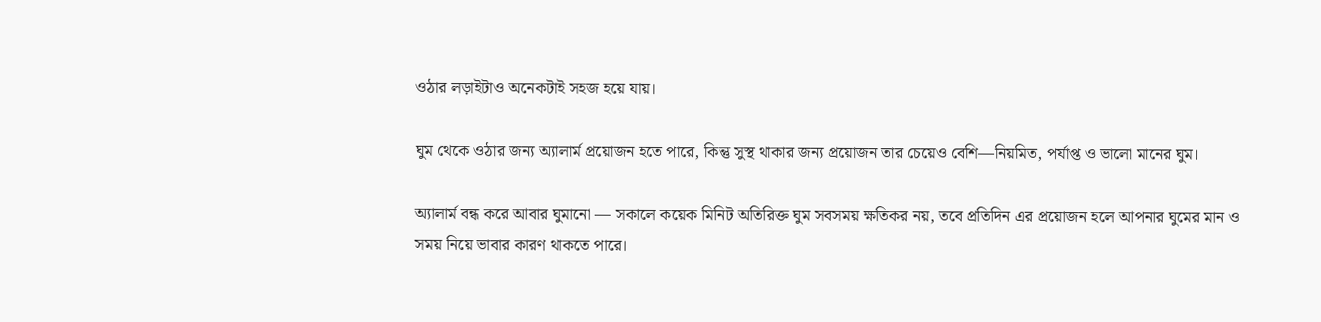ওঠার লড়াইটাও অনেকটাই সহজ হয়ে যায়।

ঘুম থেকে ওঠার জন্য অ্যালার্ম প্রয়োজন হতে পারে, কিন্তু সুস্থ থাকার জন্য প্রয়োজন তার চেয়েও বেশি—নিয়মিত, পর্যাপ্ত ও ভালো মানের ঘুম।

অ্যালার্ম বন্ধ করে আবার ঘুমানো — সকালে কয়েক মিনিট অতিরিক্ত ঘুম সবসময় ক্ষতিকর নয়, তবে প্রতিদিন এর প্রয়োজন হলে আপনার ঘুমের মান ও সময় নিয়ে ভাবার কারণ থাকতে পারে।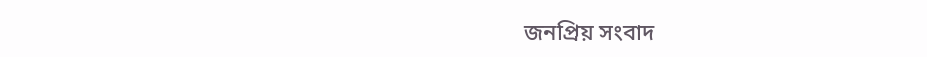জনপ্রিয় সংবাদ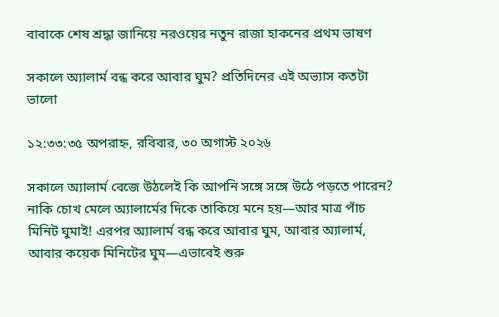বাবাকে শেষ শ্রদ্ধা জানিয়ে নরওয়ের নতুন রাজা হাকনের প্রথম ভাষণ

সকালে অ্যালার্ম বন্ধ করে আবার ঘুম? প্রতিদিনের এই অভ্যাস কতটা ভালো

১২:৩৩:৩৫ অপরাহ্ন, রবিবার, ৩০ অগাস্ট ২০২৬

সকালে অ্যালার্ম বেজে উঠলেই কি আপনি সঙ্গে সঙ্গে উঠে পড়তে পারেন? নাকি চোখ মেলে অ্যালার্মের দিকে তাকিয়ে মনে হয়—আর মাত্র পাঁচ মিনিট ঘুমাই! এরপর অ্যালার্ম বন্ধ করে আবার ঘুম, আবার অ্যালার্ম, আবার কয়েক মিনিটের ঘুম—এভাবেই শুরু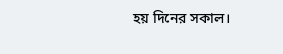হয় দিনের সকাল।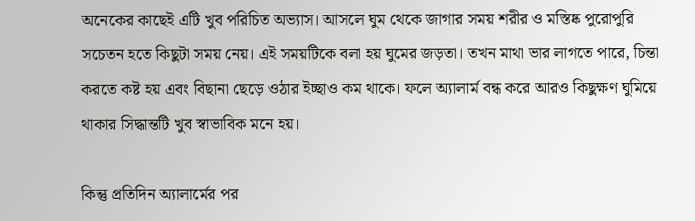অনেকের কাছেই এটি খুব পরিচিত অভ্যাস। আসলে ঘুম থেকে জাগার সময় শরীর ও মস্তিষ্ক পুরোপুরি সচেতন হতে কিছুটা সময় নেয়। এই সময়টিকে বলা হয় ঘুমের জড়তা। তখন মাথা ভার লাগতে পারে, চিন্তা করতে কষ্ট হয় এবং বিছানা ছেড়ে ওঠার ইচ্ছাও কম থাকে। ফলে অ্যালার্ম বন্ধ করে আরও কিছুক্ষণ ঘুমিয়ে থাকার সিদ্ধান্তটি খুব স্বাভাবিক মনে হয়।

কিন্তু প্রতিদিন অ্যালার্মের পর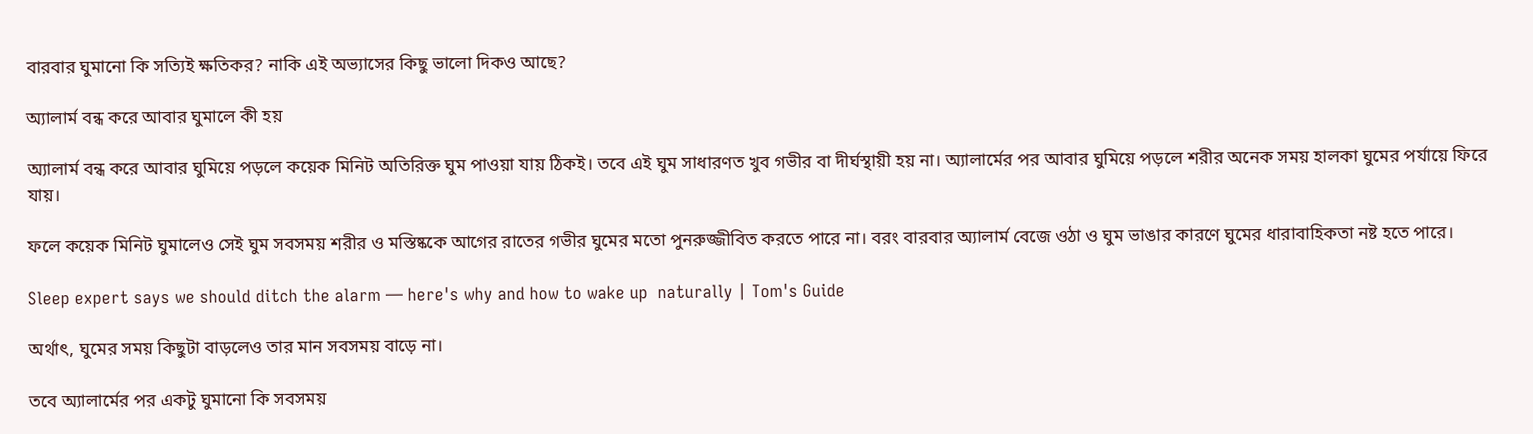বারবার ঘুমানো কি সত্যিই ক্ষতিকর? নাকি এই অভ্যাসের কিছু ভালো দিকও আছে?

অ্যালার্ম বন্ধ করে আবার ঘুমালে কী হয়

অ্যালার্ম বন্ধ করে আবার ঘুমিয়ে পড়লে কয়েক মিনিট অতিরিক্ত ঘুম পাওয়া যায় ঠিকই। তবে এই ঘুম সাধারণত খুব গভীর বা দীর্ঘস্থায়ী হয় না। অ্যালার্মের পর আবার ঘুমিয়ে পড়লে শরীর অনেক সময় হালকা ঘুমের পর্যায়ে ফিরে যায়।

ফলে কয়েক মিনিট ঘুমালেও সেই ঘুম সবসময় শরীর ও মস্তিষ্ককে আগের রাতের গভীর ঘুমের মতো পুনরুজ্জীবিত করতে পারে না। বরং বারবার অ্যালার্ম বেজে ওঠা ও ঘুম ভাঙার কারণে ঘুমের ধারাবাহিকতা নষ্ট হতে পারে।

Sleep expert says we should ditch the alarm — here's why and how to wake up  naturally | Tom's Guide

অর্থাৎ, ঘুমের সময় কিছুটা বাড়লেও তার মান সবসময় বাড়ে না।

তবে অ্যালার্মের পর একটু ঘুমানো কি সবসময়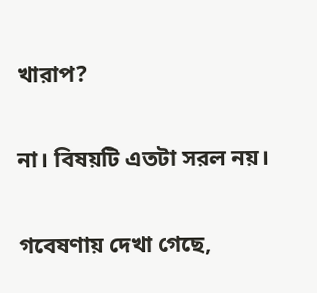খারাপ?

না। বিষয়টি এতটা সরল নয়।

গবেষণায় দেখা গেছে,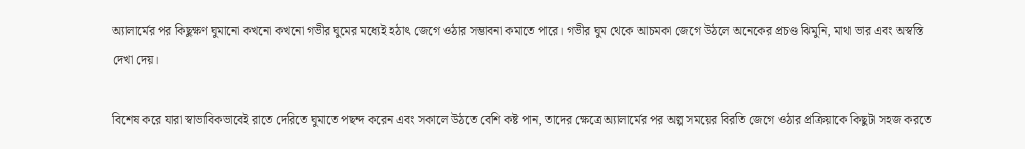অ্যালার্মের পর কিছুক্ষণ ঘুমানো কখনো কখনো গভীর ঘুমের মধ্যেই হঠাৎ জেগে ওঠার সম্ভাবনা কমাতে পারে। গভীর ঘুম থেকে আচমকা জেগে উঠলে অনেকের প্রচণ্ড ঝিমুনি, মাথা ভার এবং অস্বস্তি দেখা দেয়।

বিশেষ করে যারা স্বাভাবিকভাবেই রাতে দেরিতে ঘুমাতে পছন্দ করেন এবং সকালে উঠতে বেশি কষ্ট পান, তাদের ক্ষেত্রে অ্যালার্মের পর অল্প সময়ের বিরতি জেগে ওঠার প্রক্রিয়াকে কিছুটা সহজ করতে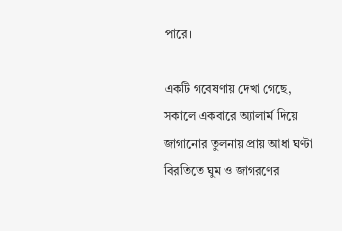পারে।

একটি গবেষণায় দেখা গেছে, সকালে একবারে অ্যালার্ম দিয়ে জাগানোর তুলনায় প্রায় আধা ঘণ্টা বিরতিতে ঘুম ও জাগরণের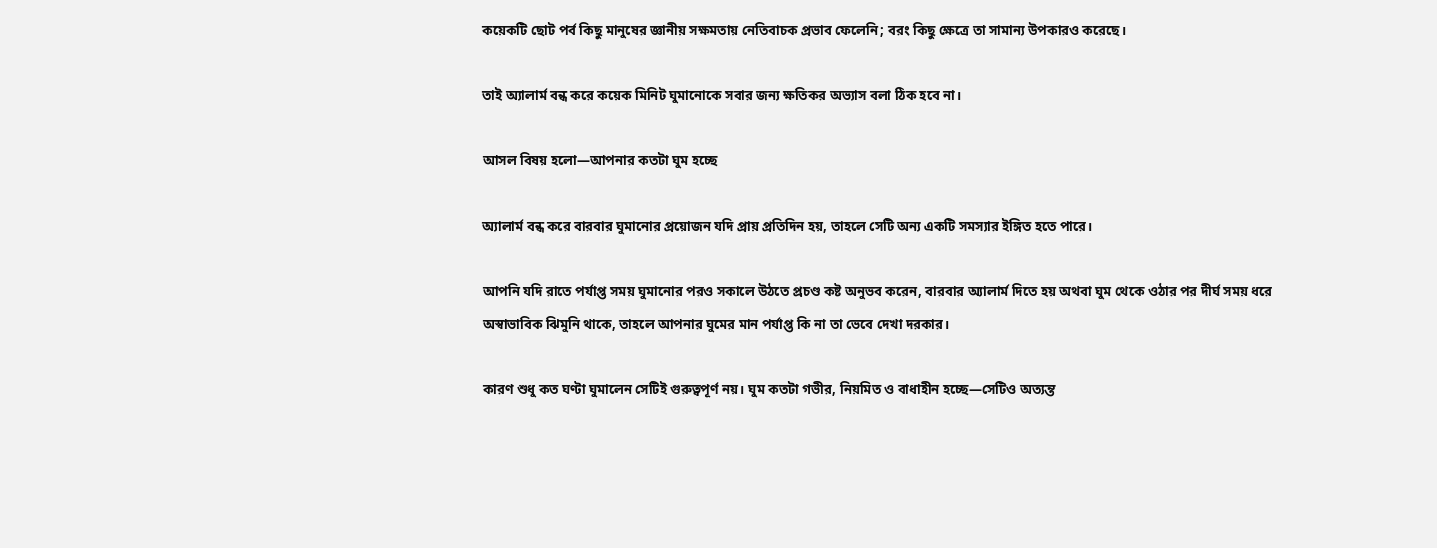কয়েকটি ছোট পর্ব কিছু মানুষের জ্ঞানীয় সক্ষমতায় নেতিবাচক প্রভাব ফেলেনি; বরং কিছু ক্ষেত্রে তা সামান্য উপকারও করেছে।

তাই অ্যালার্ম বন্ধ করে কয়েক মিনিট ঘুমানোকে সবার জন্য ক্ষতিকর অভ্যাস বলা ঠিক হবে না।

আসল বিষয় হলো—আপনার কতটা ঘুম হচ্ছে

অ্যালার্ম বন্ধ করে বারবার ঘুমানোর প্রয়োজন যদি প্রায় প্রতিদিন হয়, তাহলে সেটি অন্য একটি সমস্যার ইঙ্গিত হতে পারে।

আপনি যদি রাতে পর্যাপ্ত সময় ঘুমানোর পরও সকালে উঠতে প্রচণ্ড কষ্ট অনুভব করেন, বারবার অ্যালার্ম দিতে হয় অথবা ঘুম থেকে ওঠার পর দীর্ঘ সময় ধরে অস্বাভাবিক ঝিমুনি থাকে, তাহলে আপনার ঘুমের মান পর্যাপ্ত কি না তা ভেবে দেখা দরকার।

কারণ শুধু কত ঘণ্টা ঘুমালেন সেটিই গুরুত্বপূর্ণ নয়। ঘুম কতটা গভীর, নিয়মিত ও বাধাহীন হচ্ছে—সেটিও অত্যন্ত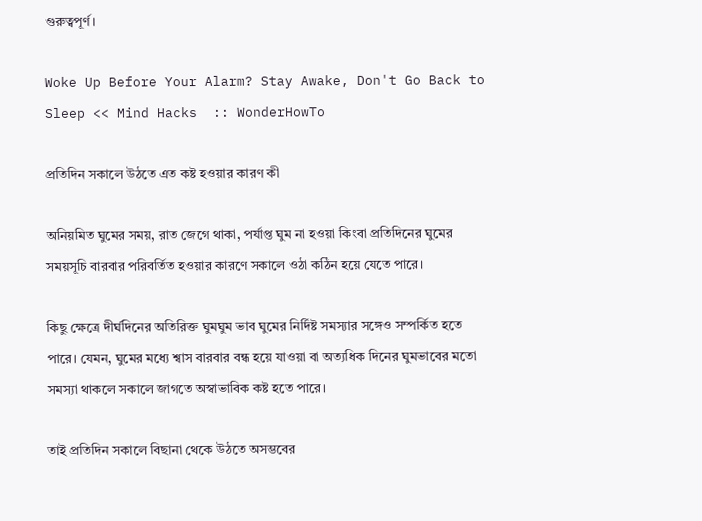গুরুত্বপূর্ণ।

Woke Up Before Your Alarm? Stay Awake, Don't Go Back to Sleep << Mind Hacks  :: WonderHowTo

প্রতিদিন সকালে উঠতে এত কষ্ট হওয়ার কারণ কী

অনিয়মিত ঘুমের সময়, রাত জেগে থাকা, পর্যাপ্ত ঘুম না হওয়া কিংবা প্রতিদিনের ঘুমের সময়সূচি বারবার পরিবর্তিত হওয়ার কারণে সকালে ওঠা কঠিন হয়ে যেতে পারে।

কিছু ক্ষেত্রে দীর্ঘদিনের অতিরিক্ত ঘুমঘুম ভাব ঘুমের নির্দিষ্ট সমস্যার সঙ্গেও সম্পর্কিত হতে পারে। যেমন, ঘুমের মধ্যে শ্বাস বারবার বন্ধ হয়ে যাওয়া বা অত্যধিক দিনের ঘুমভাবের মতো সমস্যা থাকলে সকালে জাগতে অস্বাভাবিক কষ্ট হতে পারে।

তাই প্রতিদিন সকালে বিছানা থেকে উঠতে অসম্ভবের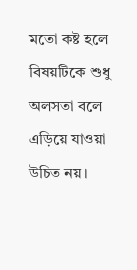মতো কষ্ট হলে বিষয়টিকে শুধু অলসতা বলে এড়িয়ে যাওয়া উচিত নয়।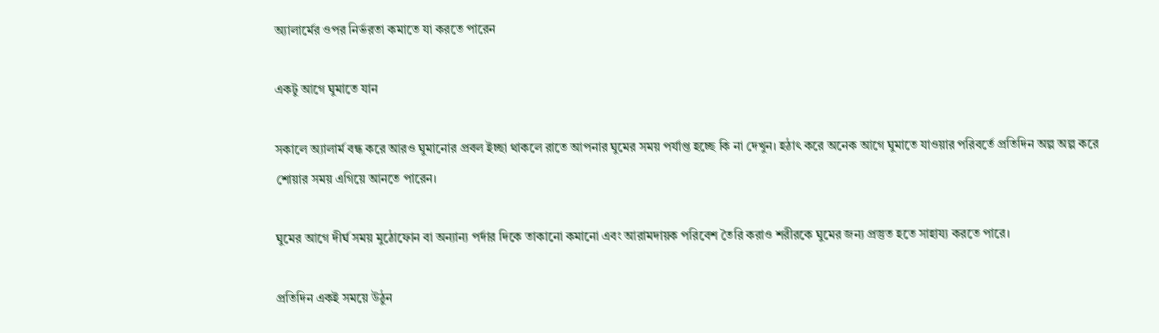অ্যালার্মের ওপর নির্ভরতা কমাতে যা করতে পারেন

একটু আগে ঘুমাতে যান

সকালে অ্যালার্ম বন্ধ করে আরও ঘুমানোর প্রবল ইচ্ছা থাকলে রাতে আপনার ঘুমের সময় পর্যাপ্ত হচ্ছে কি না দেখুন। হঠাৎ করে অনেক আগে ঘুমাতে যাওয়ার পরিবর্তে প্রতিদিন অল্প অল্প করে শোয়ার সময় এগিয়ে আনতে পারেন।

ঘুমের আগে দীর্ঘ সময় মুঠোফোন বা অন্যান্য পর্দার দিকে তাকানো কমানো এবং আরামদায়ক পরিবেশ তৈরি করাও শরীরকে ঘুমের জন্য প্রস্তুত হতে সাহায্য করতে পারে।

প্রতিদিন একই সময়ে উঠুন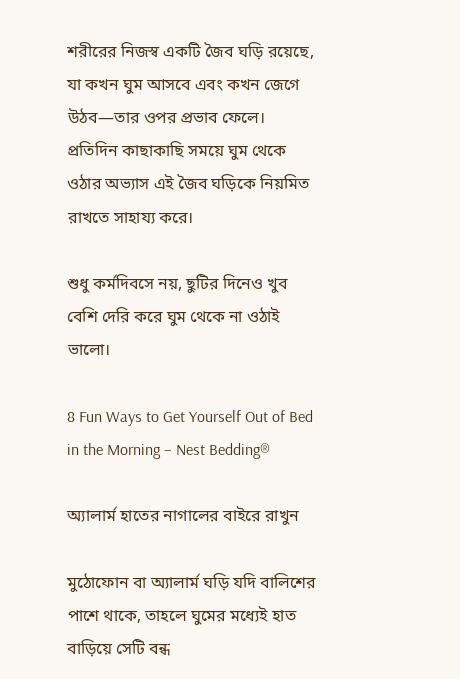শরীরের নিজস্ব একটি জৈব ঘড়ি রয়েছে, যা কখন ঘুম আসবে এবং কখন জেগে উঠব—তার ওপর প্রভাব ফেলে। প্রতিদিন কাছাকাছি সময়ে ঘুম থেকে ওঠার অভ্যাস এই জৈব ঘড়িকে নিয়মিত রাখতে সাহায্য করে।

শুধু কর্মদিবসে নয়, ছুটির দিনেও খুব বেশি দেরি করে ঘুম থেকে না ওঠাই ভালো।

8 Fun Ways to Get Yourself Out of Bed in the Morning – Nest Bedding®

অ্যালার্ম হাতের নাগালের বাইরে রাখুন

মুঠোফোন বা অ্যালার্ম ঘড়ি যদি বালিশের পাশে থাকে, তাহলে ঘুমের মধ্যেই হাত বাড়িয়ে সেটি বন্ধ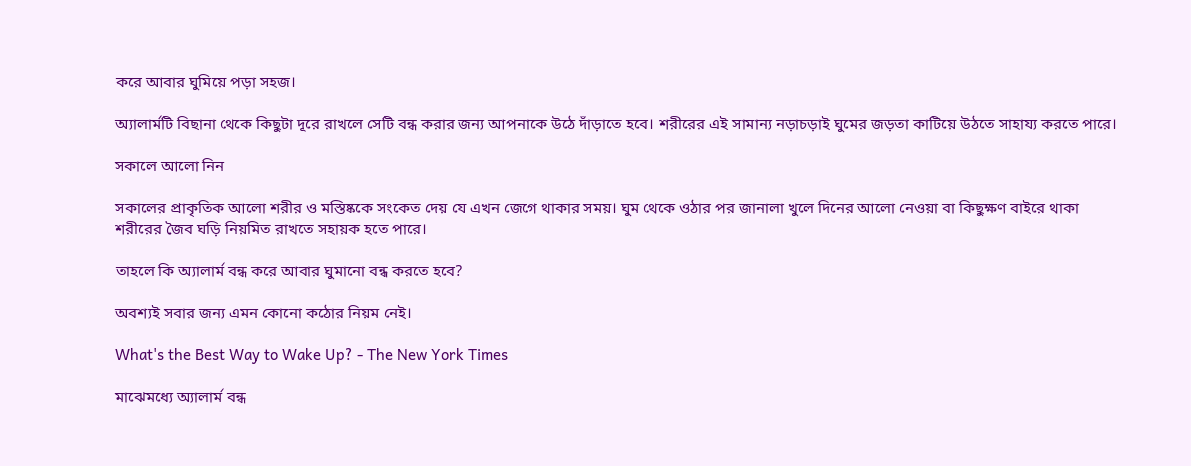করে আবার ঘুমিয়ে পড়া সহজ।

অ্যালার্মটি বিছানা থেকে কিছুটা দূরে রাখলে সেটি বন্ধ করার জন্য আপনাকে উঠে দাঁড়াতে হবে। শরীরের এই সামান্য নড়াচড়াই ঘুমের জড়তা কাটিয়ে উঠতে সাহায্য করতে পারে।

সকালে আলো নিন

সকালের প্রাকৃতিক আলো শরীর ও মস্তিষ্ককে সংকেত দেয় যে এখন জেগে থাকার সময়। ঘুম থেকে ওঠার পর জানালা খুলে দিনের আলো নেওয়া বা কিছুক্ষণ বাইরে থাকা শরীরের জৈব ঘড়ি নিয়মিত রাখতে সহায়ক হতে পারে।

তাহলে কি অ্যালার্ম বন্ধ করে আবার ঘুমানো বন্ধ করতে হবে?

অবশ্যই সবার জন্য এমন কোনো কঠোর নিয়ম নেই।

What's the Best Way to Wake Up? - The New York Times

মাঝেমধ্যে অ্যালার্ম বন্ধ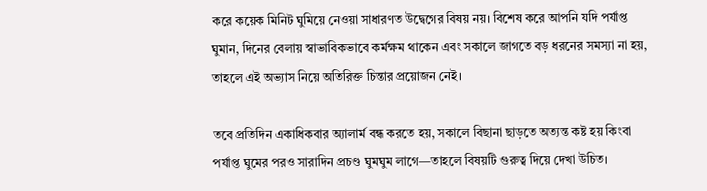করে কয়েক মিনিট ঘুমিয়ে নেওয়া সাধারণত উদ্বেগের বিষয় নয়। বিশেষ করে আপনি যদি পর্যাপ্ত ঘুমান, দিনের বেলায় স্বাভাবিকভাবে কর্মক্ষম থাকেন এবং সকালে জাগতে বড় ধরনের সমস্যা না হয়, তাহলে এই অভ্যাস নিয়ে অতিরিক্ত চিন্তার প্রয়োজন নেই।

তবে প্রতিদিন একাধিকবার অ্যালার্ম বন্ধ করতে হয়, সকালে বিছানা ছাড়তে অত্যন্ত কষ্ট হয় কিংবা পর্যাপ্ত ঘুমের পরও সারাদিন প্রচণ্ড ঘুমঘুম লাগে—তাহলে বিষয়টি গুরুত্ব দিয়ে দেখা উচিত।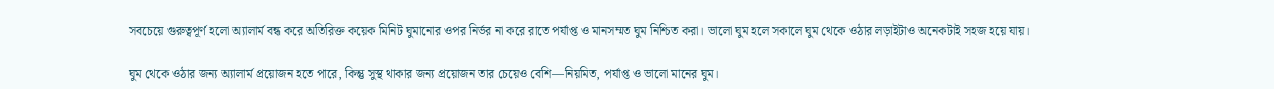সবচেয়ে গুরুত্বপূর্ণ হলো অ্যালার্ম বন্ধ করে অতিরিক্ত কয়েক মিনিট ঘুমানোর ওপর নির্ভর না করে রাতে পর্যাপ্ত ও মানসম্মত ঘুম নিশ্চিত করা। ভালো ঘুম হলে সকালে ঘুম থেকে ওঠার লড়াইটাও অনেকটাই সহজ হয়ে যায়।

ঘুম থেকে ওঠার জন্য অ্যালার্ম প্রয়োজন হতে পারে, কিন্তু সুস্থ থাকার জন্য প্রয়োজন তার চেয়েও বেশি—নিয়মিত, পর্যাপ্ত ও ভালো মানের ঘুম।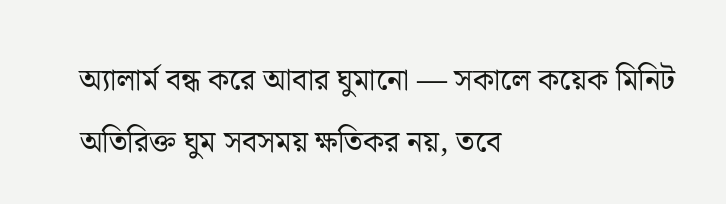অ্যালার্ম বন্ধ করে আবার ঘুমানো — সকালে কয়েক মিনিট অতিরিক্ত ঘুম সবসময় ক্ষতিকর নয়, তবে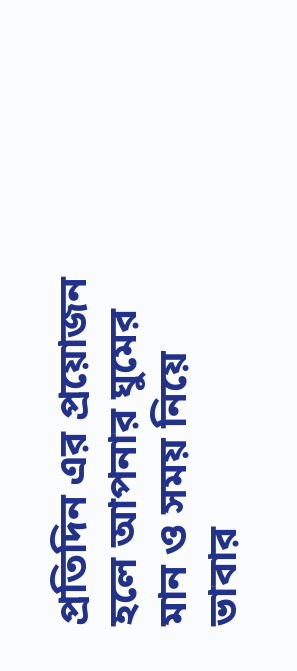প্রতিদিন এর প্রয়োজন হলে আপনার ঘুমের মান ও সময় নিয়ে ভাবার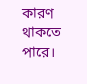কারণ থাকতে পারে।